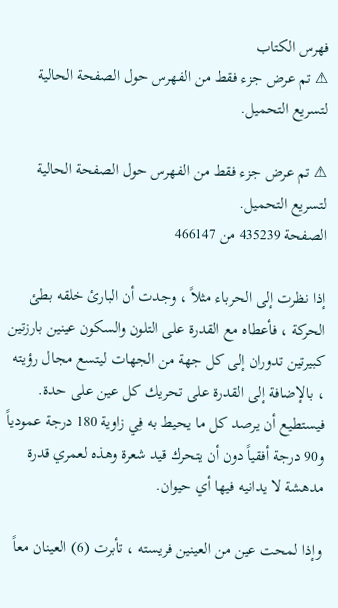فهرس الكتاب
⚠ تم عرض جزء فقط من الفهرس حول الصفحة الحالية لتسريع التحميل.

⚠ تم عرض جزء فقط من الفهرس حول الصفحة الحالية لتسريع التحميل.
الصفحة 435239 من 466147

إذا نظرت إلى الحرباء مثلاً ، وجدت أن البارئ خلقه بطئ الحركة ، فأعطاه مع القدرة على التلون والسكون عينين بارزتين كبيرتين تدوران إلى كل جهة من الجهات ليتسع مجال رؤيته ، بالإضافة إلى القدرة على تحريك كل عين على حدة. فيستطيع أن يرصد كل ما يحيط به فِي زاوية 180 درجة عمودياً و90 درجة أفقياً دون أن يتحرك قيد شعرة وهذه لعمري قدرة مدهشة لا يدانيه فيها أي حيوان.

وإذا لمحت عين من العينين فريسته ، تأبرت (6) العينان معاً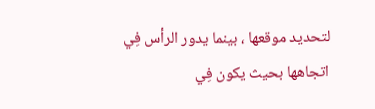لتحديد موقعها ، بينما يدور الرأس فِي اتجاهها بحيث يكون فِي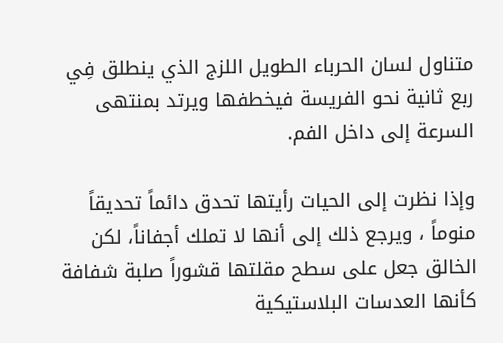متناول لسان الحرباء الطويل اللزج الذي ينطلق فِي ربع ثانية نحو الفريسة فيخطفها ويرتد بمنتهى السرعة إلى داخل الفم.

وإذا نظرت إلى الحيات رأيتها تحدق دائماً تحديقاً منوماً ، ويرجع ذلك إلى أنها لا تملك أجفاناً، لكن الخالق جعل على سطح مقلتها قشوراً صلبة شفافة كأنها العدسات البلاستيكية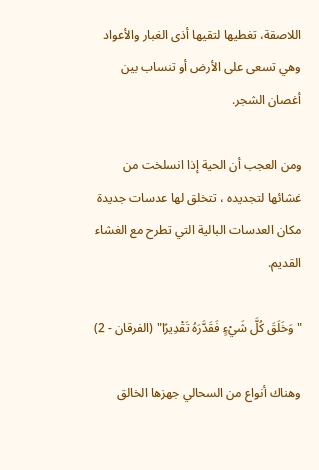اللاصقة، تغطيها لتقيها أذى الغبار والأعواد وهي تسعى على الأرض أو تنساب بين أغصان الشجر.

ومن العجب أن الحية إذا انسلخت من غشائها لتجديده ، تتخلق لها عدسات جديدة مكان العدسات البالية التي تطرح مع الغشاء القديم.

"وَخَلَقَ كُلَّ شَيْءٍ فَقَدَّرَهُ تَقْدِيرًا" (الفرقان - 2)

وهناك أنواع من السحالي جهزها الخالق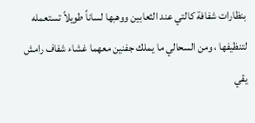بنظارات شفافة كالتي عند الثعابين ووهبها لساناً طويلاً تستعمله لتنظيفها ، ومن السحالي ما يملك جفنين معهما غشاء شفاف رامش يقي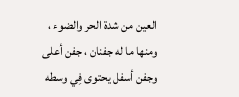العين من شدة الحر والضوء ، ومنها ما له جفنان ، جفن أعلى وجفن أسفل يحتوى فِي وسطه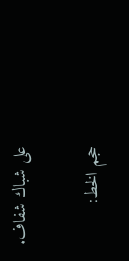على شباك شفاف.

حجم الخط: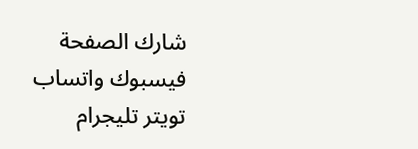شارك الصفحة
فيسبوك واتساب تويتر تليجرام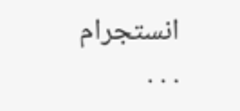انستجرام
. . .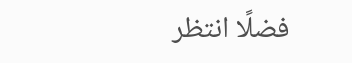فضلًا انتظر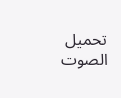تحميل الصوت